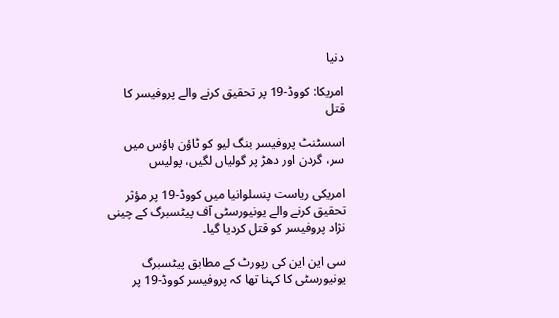دنیا

امریکا: کووڈ-19 پر تحقیق کرنے والے پروفیسر کا قتل

اسسٹنٹ پروفیسر بنگ لیو کو ٹاؤن ہاؤس میں سر، گردن اور دھڑ پر گولیاں لگیں، پولیس

امریکی ریاست پنسلوانیا میں کووڈ-19 پر مؤثر تحقیق کرنے والے یونیورسٹی آف پیٹسبرگ کے چینی نژاد پروفیسر کو قتل کردیا گیا۔

سی این این کی رپورٹ کے مطابق پیٹسبرگ یونیورسٹی کا کہنا تھا کہ پروفیسر کووڈ-19 پر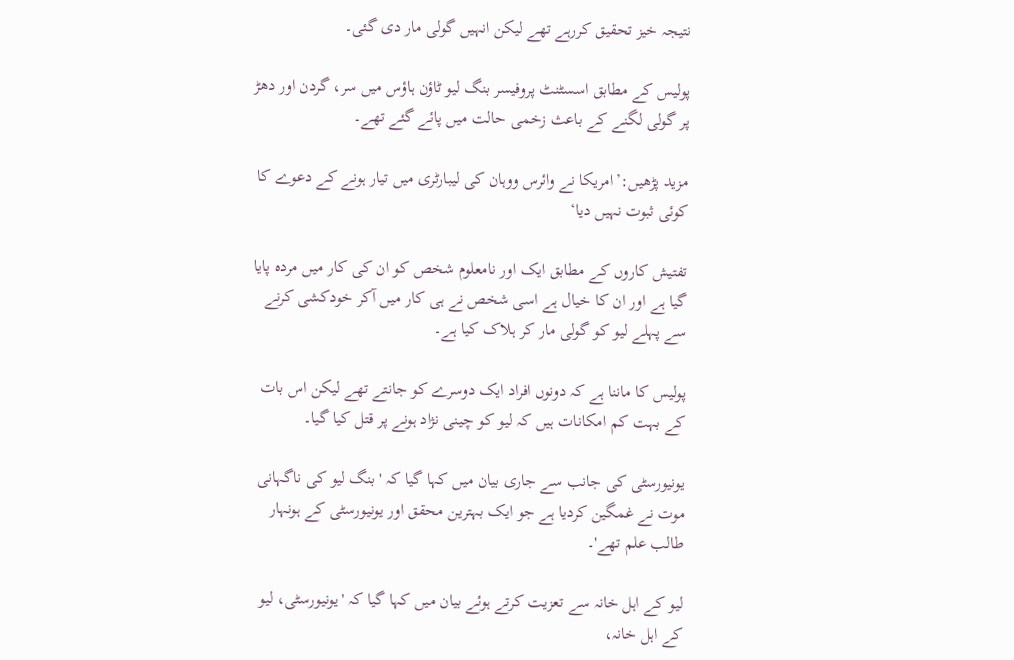نتیجہ خیز تحقیق کررہے تھے لیکن انہیں گولی مار دی گئی۔

پولیس کے مطابق اسسٹنٹ پروفیسر بنگ لیو ٹاؤن ہاؤس میں سر، گردن اور دھڑ پر گولی لگنے کے باعث زخمی حالت میں پائے گئے تھے۔

مزید پڑھیں:’امریکا نے وائرس ووہان کی لیبارٹری میں تیار ہونے کے دعوے کا کوئی ثبوت نہیں دیا‘

تفتیش کاروں کے مطابق ایک اور نامعلوم شخص کو ان کی کار میں مردہ پایا گیا ہے اور ان کا خیال ہے اسی شخص نے ہی کار میں آکر خودکشی کرنے سے پہلے لیو کو گولی مار کر ہلاک کیا ہے۔

پولیس کا ماننا ہے کہ دونوں افراد ایک دوسرے کو جانتے تھے لیکن اس بات کے بہت کم امکانات ہیں کہ لیو کو چینی نژاد ہونے پر قتل کیا گیا۔

یونیورسٹی کی جانب سے جاری بیان میں کہا گیا کہ 'بنگ لیو کی ناگہانی موت نے غمگین کردیا ہے جو ایک بہترین محقق اور یونیورسٹی کے ہونہار طالب علم تھے'۔

لیو کے اہل خانہ سے تعزیت کرتے ہوئے بیان میں کہا گیا کہ 'یونیورسٹی، لیو کے اہل خانہ،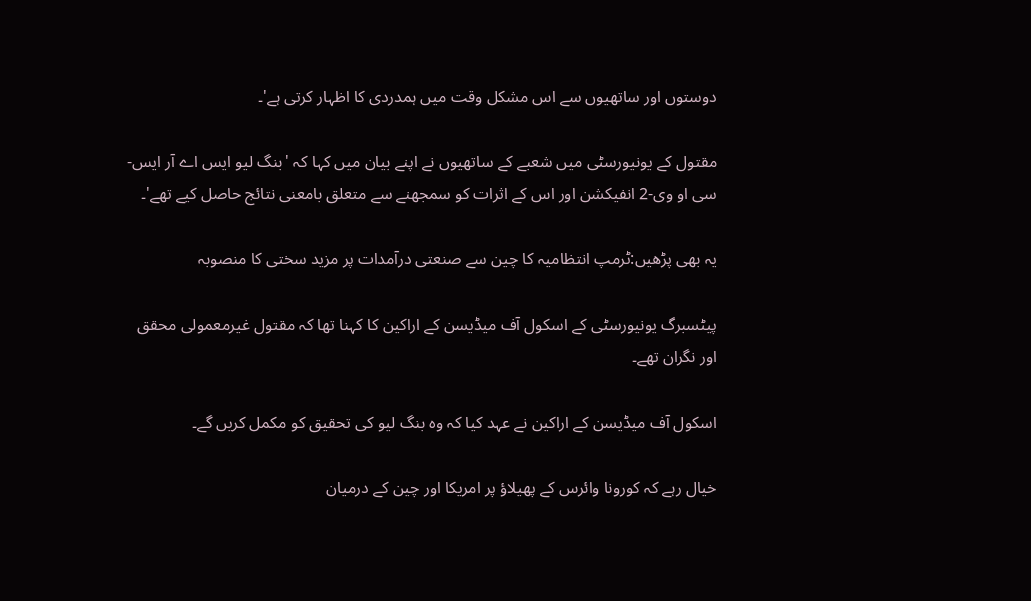دوستوں اور ساتھیوں سے اس مشکل وقت میں ہمدردی کا اظہار کرتی ہے'۔

مقتول کے یونیورسٹی میں شعبے کے ساتھیوں نے اپنے بیان میں کہا کہ 'بنگ لیو ایس اے آر ایس-سی او وی-2 انفیکشن اور اس کے اثرات کو سمجھنے سے متعلق بامعنی نتائج حاصل کیے تھے'۔

یہ بھی پڑھیں:ٹرمپ انتظامیہ کا چین سے صنعتی درآمدات پر مزید سختی کا منصوبہ

پیٹسبرگ یونیورسٹی کے اسکول آف میڈیسن کے اراکین کا کہنا تھا کہ مقتول غیرمعمولی محقق اور نگران تھے۔

اسکول آف میڈیسن کے اراکین نے عہد کیا کہ وہ بنگ لیو کی تحقیق کو مکمل کریں گے۔

خیال رہے کہ کورونا وائرس کے پھیلاؤ پر امریکا اور چین کے درمیان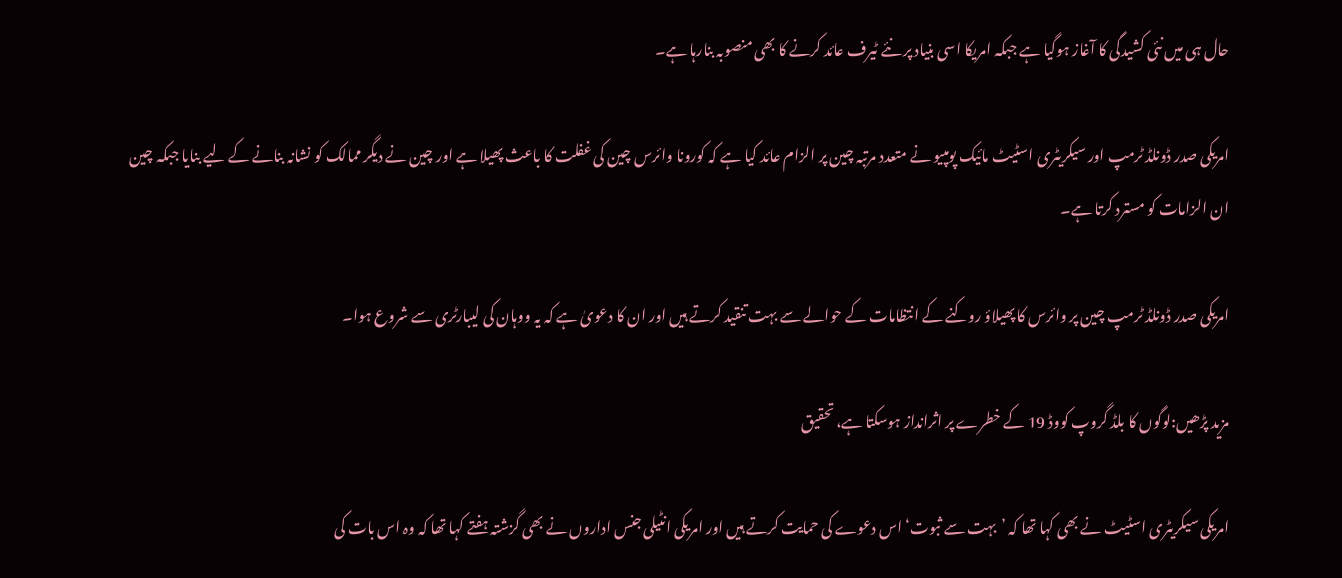حال ہی میں نئی کشیدگی کا آغاز ہوگیا ہے جبکہ امریکا اسی بنیاد پر نئے ٹیرف عائد کرنے کا بھی منصوبہ بنارہا ہے۔

امریکی صدر ڈونلڈ ٹرمپ اور سیکریٹری اسٹیٹ مائیک پومپیو نے متعدد مرتبہ چین پر الزام عائد کیا ہے کہ کورونا وائرس چین کی غفلت کا باعث پھیلا ہے اور چین نے دیگر ممالک کو نشانہ بنانے کے لیے بنایا جبکہ چین ان الزامات کو مسترد کرتا ہے۔

امریکی صدر ڈونلڈ ٹرمپ چین پر وائرس کا پھیلاؤ روکنے کے انتظامات کے حوالے سے بہت تنقید کرتے ہیں اور ان کا دعویٰ ہے کہ یہ ووہان کی لیبارٹری سے شروع ہوا۔

مزید پڑھیں:لوگوں کا بلڈ گروپ کووڈ 19 کے خطرے پر اثرانداز ہوسکتا ہے، تحقیق

امریکی سیکریٹری اسٹیٹ نے بھی کہا تھا کہ ’بہت سے ثبوت‘ اس دعوے کی حمایت کرتے ہیں اور امریکی انٹیلی جنس اداروں نے بھی گزشتہ ہفتے کہا تھا کہ وہ اس بات کی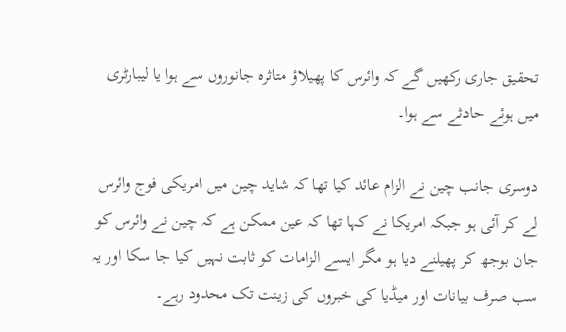تحقیق جاری رکھیں گے کہ وائرس کا پھیلاؤ متاثرہ جانوروں سے ہوا یا لیبارٹری میں ہوئے حادثے سے ہوا۔

دوسری جانب چین نے الزام عائد کیا تھا کہ شاید چین میں امریکی فوج وائرس لے کر آئی ہو جبکہ امریکا نے کہا تھا کہ عین ممکن ہے کہ چین نے وائرس کو جان بوجھ کر پھیلنے دیا ہو مگر ایسے الزامات کو ثابت نہیں کیا جا سکا اور یہ سب صرف بیانات اور میڈیا کی خبروں کی زینت تک محدود رہے۔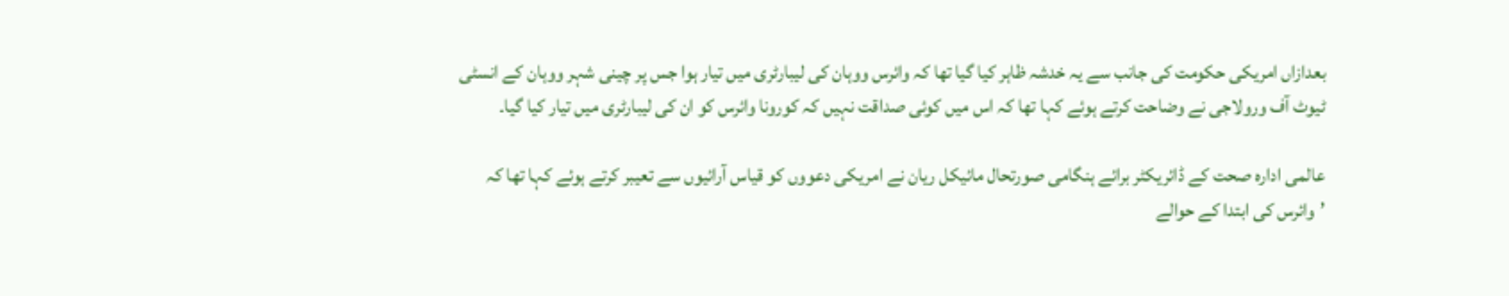بعدازاں امریکی حکومت کی جانب سے یہ خدشہ ظاہر کیا گیا تھا کہ وائرس ووہان کی لیبارٹری میں تیار ہوا جس پر چینی شہر ووہان کے انسٹی ٹیوٹ آف ورولاجی نے وضاحت کرتے ہوئے کہا تھا کہ اس میں کوئی صداقت نہیں کہ کورونا وائرس کو ان کی لیبارٹری میں تیار کیا گیا۔

عالمی ادارہ صحت کے ڈائریکٹر برائے ہنگامی صورتحال مائیکل ریان نے امریکی دعووں کو قیاس آرائیوں سے تعیبر کرتے ہوئے کہا تھا کہ ’وائرس کی ابتدا کے حوالے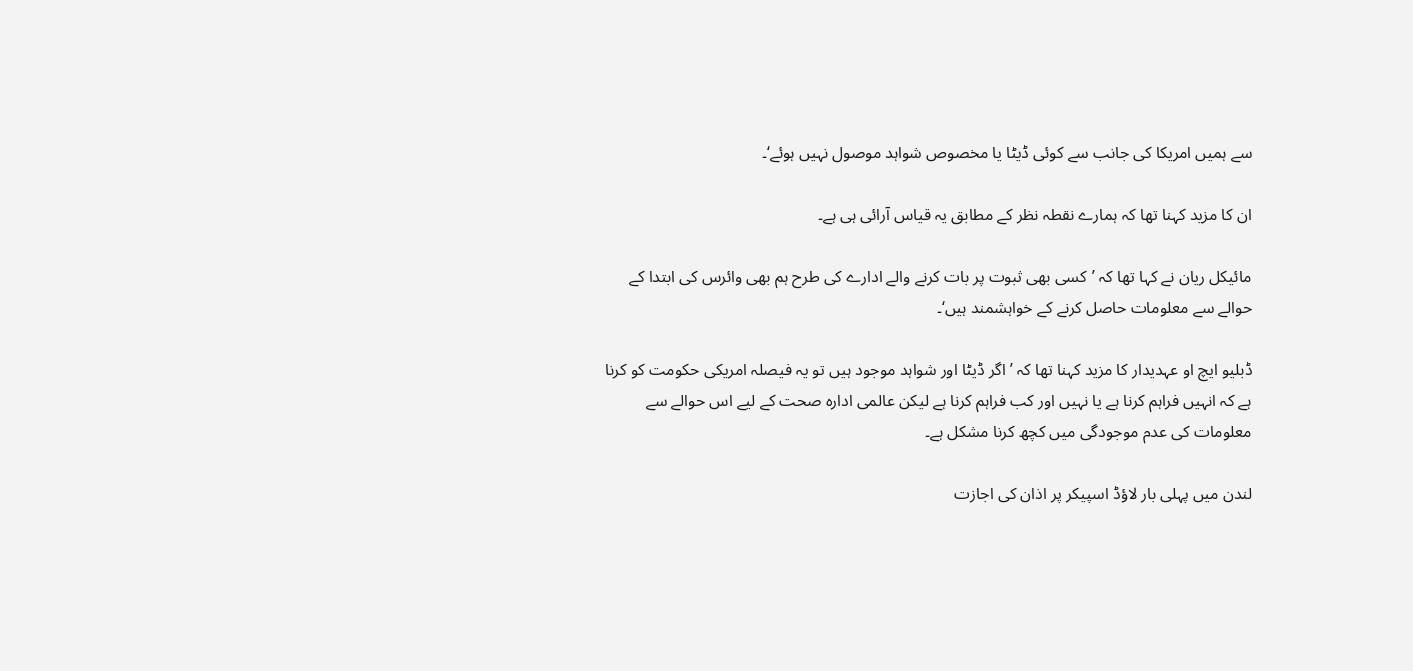سے ہمیں امریکا کی جانب سے کوئی ڈیٹا یا مخصوص شواہد موصول نہیں ہوئے‘۔

ان کا مزید کہنا تھا کہ ہمارے نقطہ نظر کے مطابق یہ قیاس آرائی ہی ہے۔

مائیکل ریان نے کہا تھا کہ ’کسی بھی ثبوت پر بات کرنے والے ادارے کی طرح ہم بھی وائرس کی ابتدا کے حوالے سے معلومات حاصل کرنے کے خواہشمند ہیں‘۔

ڈبلیو ایچ او عہدیدار کا مزید کہنا تھا کہ ’اگر ڈیٹا اور شواہد موجود ہیں تو یہ فیصلہ امریکی حکومت کو کرنا ہے کہ انہیں فراہم کرنا ہے یا نہیں اور کب فراہم کرنا ہے لیکن عالمی ادارہ صحت کے لیے اس حوالے سے معلومات کی عدم موجودگی میں کچھ کرنا مشکل ہے۔

لندن میں پہلی بار لاؤڈ اسپیکر پر اذان کی اجازت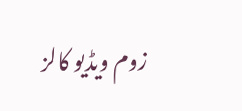زوم ویڈیو کالز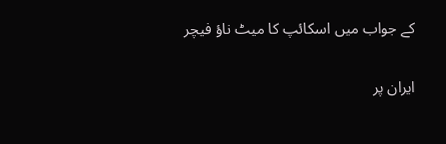کے جواب میں اسکائپ کا میٹ ناؤ فیچر

ایران پر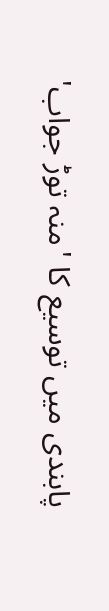پابندی میں توسیع کا 'منہ توڑ جواب'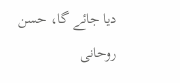دیا جائے گا، حسن روحانی